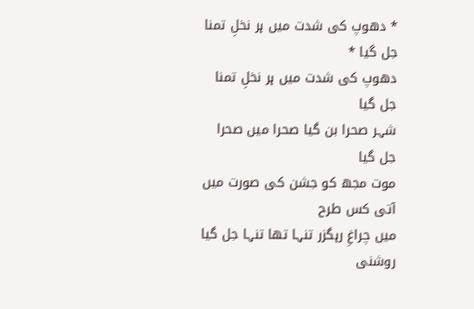* دھوپ کی شدت میں ہر نخلِ تمنا جل گیا *
دھوپ کی شدت میں ہر نخلِ تمنا جل گیا
شہر صحرا بن گیا صحرا میں صحرا جل گیا
موت مجھ کو جشن کی صورت میں آتی کس طرح
میں چراغِ رہگزر تنہا تھا تنہا جل گیا
روشنی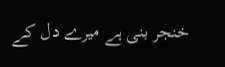خنجر بنی ہے میرے دل کے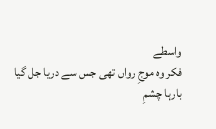واسطے
فکر وہ موجِ رواں تھی جس سے دریا جل گیا
بارہا چشمِ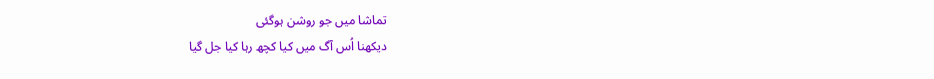تماشا میں جو روشن ہوگئی
دیکھنا اُس آگ میں کیا کچھ رہا کیا جل گیا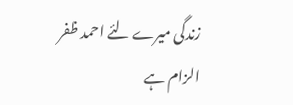زندگی میرے لئے احمد ظفر الزام ہے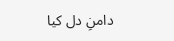دامنِ دل کیا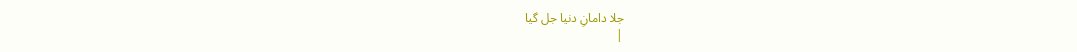جلا دامانِ دنیا جل گیا
|